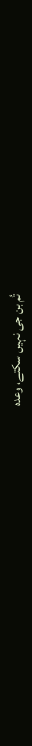تُم بن جی نہیں سکتے، وعدہ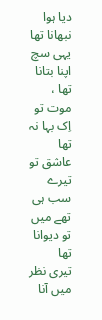دیا ہوا نبھانا تھا
یہی سچ اپنا بتانا تھا ، موت تو اِک بہا نہ تھا
عاشق تو تیرے سب ہی تھے میں تو دیوانا تھا
تیری نظر میں آنا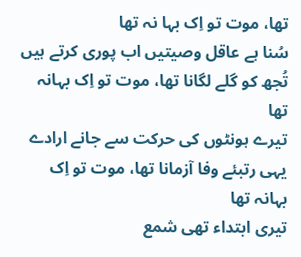تھا، موت تو اِک بہا نہ تھا
سُنا ہے عاقل وصیتیں اب پوری کرتے ہیں
تُجھ کو گلے لگانا تھا، موت تو اِک بہانہ تھا
تیرے ہونٹوں کی حرکت سے جانے ارادے
یہی رتبئے وفا آزمانا تھا، موت تو اِک بہانہ تھا
تیری ابتداء تھی شمع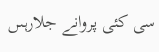سی کئی پروانے جلارہىں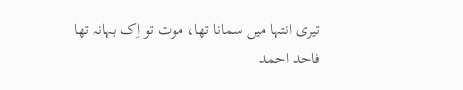تیری انتہا میں سمانا تھا، موت تو اِک بہانہ تھا
فاحد احمد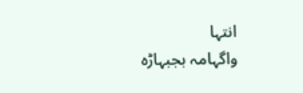انتہا
واگہامہ بجبہاڑہ